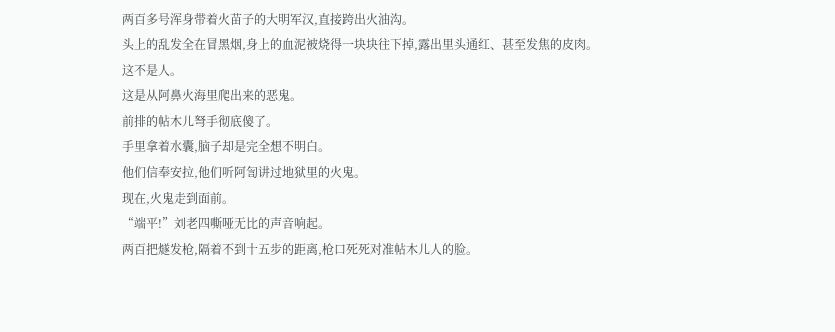两百多号浑身带着火苗子的大明军汉,直接跨出火油沟。
头上的乱发全在冒黑烟,身上的血泥被烧得一块块往下掉,露出里头通红、甚至发焦的皮肉。
这不是人。
这是从阿鼻火海里爬出来的恶鬼。
前排的帖木儿弩手彻底傻了。
手里拿着水囊,脑子却是完全想不明白。
他们信奉安拉,他们听阿訇讲过地狱里的火鬼。
现在,火鬼走到面前。
“端平!”刘老四嘶哑无比的声音响起。
两百把燧发枪,隔着不到十五步的距离,枪口死死对准帖木儿人的脸。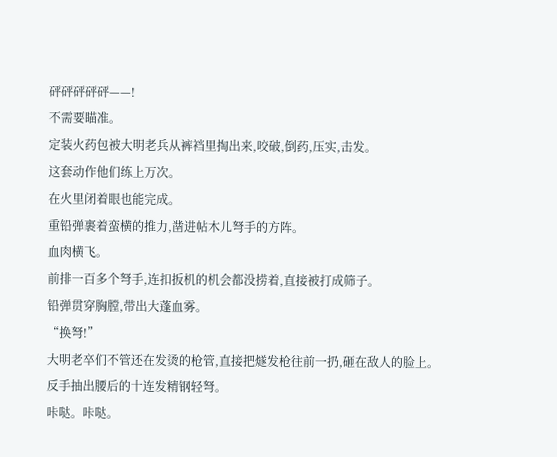砰砰砰砰砰——!
不需要瞄准。
定装火药包被大明老兵从裤裆里掏出来,咬破,倒药,压实,击发。
这套动作他们练上万次。
在火里闭着眼也能完成。
重铅弹裹着蛮横的推力,凿进帖木儿弩手的方阵。
血肉横飞。
前排一百多个弩手,连扣扳机的机会都没捞着,直接被打成筛子。
铅弹贯穿胸膛,带出大蓬血雾。
“换弩!”
大明老卒们不管还在发烫的枪管,直接把燧发枪往前一扔,砸在敌人的脸上。
反手抽出腰后的十连发精钢轻弩。
咔哒。咔哒。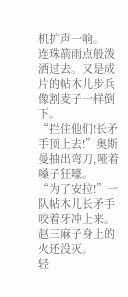机扩声一响。
连珠箭雨点般泼洒过去。又是成片的帖木儿步兵像割麦子一样倒下。
“拦住他们!长矛手顶上去!”奥斯曼抽出弯刀,哑着嗓子狂嚎。
“为了安拉!”一队帖木儿长矛手咬着牙冲上来。
赵三麻子身上的火还没灭。
轻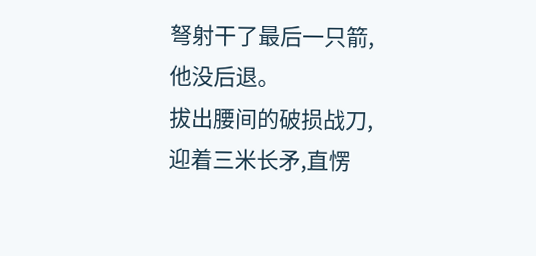弩射干了最后一只箭,他没后退。
拔出腰间的破损战刀,迎着三米长矛,直愣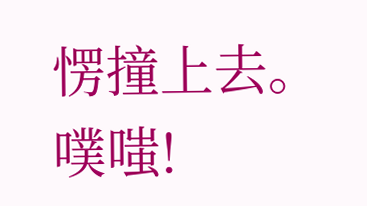愣撞上去。
噗嗤!